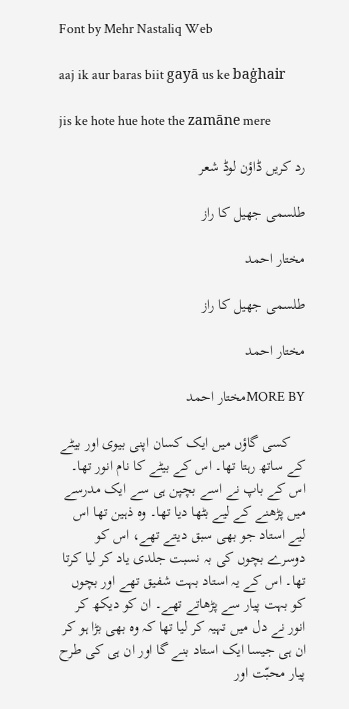Font by Mehr Nastaliq Web

aaj ik aur baras biit gayā us ke baġhair

jis ke hote hue hote the zamāne mere

رد کریں ڈاؤن لوڈ شعر

طلسمی جھیل کا راز

مختار احمد

طلسمی جھیل کا راز

مختار احمد

MORE BYمختار احمد

    کسی گاؤں میں ایک کسان اپنی بیوی اور بیٹے کے ساتھ رہتا تھا۔ اس کے بیٹے کا نام انور تھا۔ اس کے باپ نے اسے بچپن ہی سے ایک مدرسے میں پڑھنے کے لیے بٹھا دیا تھا۔ وہ ذہین تھا اس لیے استاد جو بھی سبق دیتے تھے، اس کو دوسرے بچوں کی بہ نسبت جلدی یاد کر لیا کرتا تھا۔ اس کے یہ استاد بہت شفیق تھے اور بچوں کو بہت پیار سے پڑھاتے تھے۔ ان کو دیکھ کر انور نے دل میں تہیہ کر لیا تھا کہ وہ بھی بڑا ہو کر ان ہی جیسا ایک استاد بنے گا اور ان ہی کی طرح پیار محبّت اور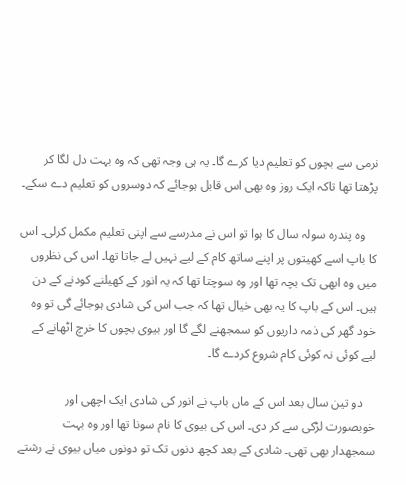نرمی سے بچوں کو تعلیم دیا کرے گا۔ یہ ہی وجہ تھی کہ وہ بہت دل لگا کر پڑھتا تھا تاکہ ایک روز وہ بھی اس قابل ہوجائے کہ دوسروں کو تعلیم دے سکے۔

    وہ پندرہ سولہ سال کا ہوا تو اس نے مدرسے سے اپنی تعلیم مکمل کرلی۔ اس کا باپ اسے کھیتوں پر اپنے ساتھ کام کے لیے نہیں لے جاتا تھا۔ اس کی نظروں میں وہ ابھی تک بچہ تھا اور وہ سوچتا تھا کہ یہ انور کے کھیلنے کودنے کے دن ہیں۔ اس کے باپ کا یہ بھی خیال تھا کہ جب اس کی شادی ہوجائے گی تو وہ خود گھر کی ذمہ داریوں کو سمجھنے لگے گا اور بیوی بچوں کا خرچ اٹھانے کے لیے کوئی نہ کوئی کام شروع کردے گا۔

    دو تین سال بعد اس کے ماں باپ نے انور کی شادی ایک اچھی اور خوبصورت لڑکی سے کر دی۔ اس کی بیوی کا نام سونا تھا اور وہ بہت سمجھدار بھی تھی۔ شادی کے بعد کچھ دنوں تک تو دونوں میاں بیوی نے رشتے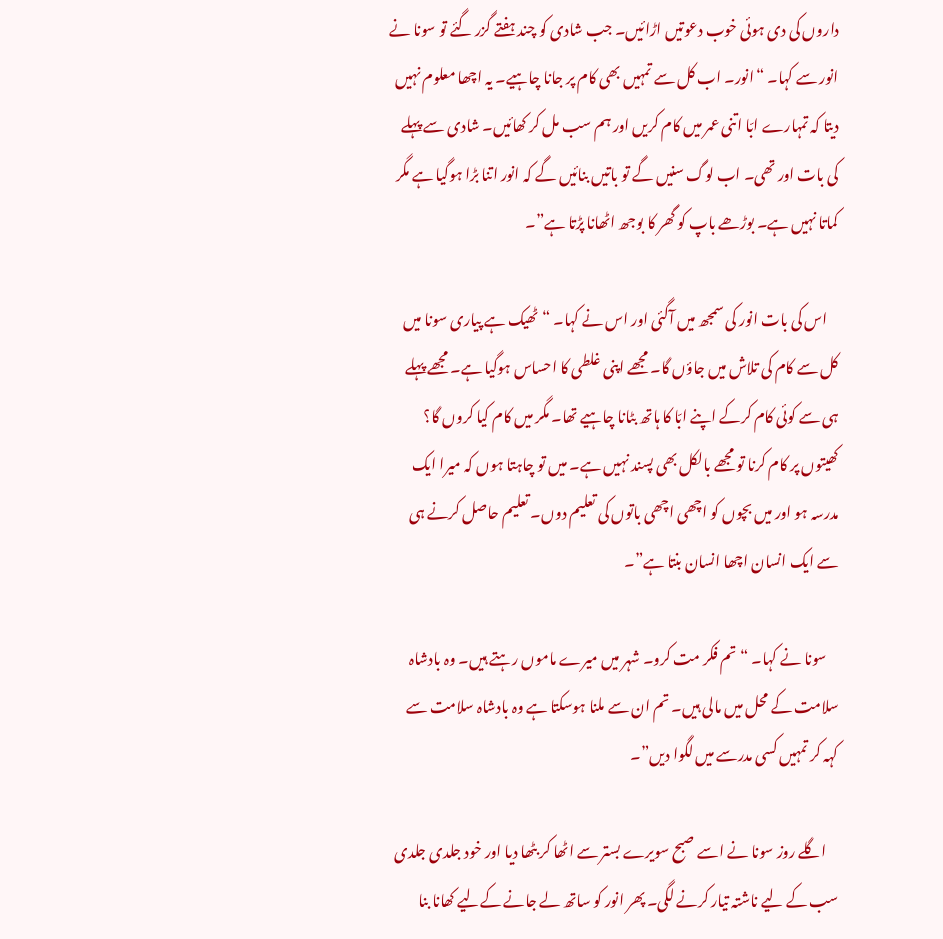داروں کی دی ہوئی خوب دعوتیں اڑائیں۔ جب شادی کو چند ہفتے گزر گئے تو سونا نے انور سے کہا۔ “انور۔ اب کل سے تمہیں بھی کام پر جانا چاہیے۔ یہ اچھا معلوم نہیں دیتا کہ تمہارے ابّا اتنی عمر میں کام کریں اور ہم سب مل کر کھائیں۔ شادی سے پہلے کی بات اور تھی۔ اب لوگ سنیں گے تو باتیں بنائیں گے کہ انور اتنا بڑا ہوگیا ہے مگر کماتا نہیں ہے۔ بوڑھے باپ کو گھر کا بوجھ اٹھانا پڑتا ہے”۔

    اس کی بات انور کی سمجھ میں آگئی اور اس نے کہا۔ “ٹھیک ہے پیاری سونا میں کل سے کام کی تلاش میں جاؤں گا۔ مجھے اپنی غلطی کا احساس ہوگیا ہے۔ مجھے پہلے ہی سے کوئی کام کرکے اپنے ابّا کا ہاتھ بٹانا چاہیے تھا۔ مگر میں کام کیا کروں گا؟ کھیتوں پر کام کرنا تو مجھے بالکل بھی پسند نہیں ہے۔ میں تو چاہتا ہوں کہ میرا ایک مدرسہ ہو اور میں بچوں کو اچھی اچھی باتوں کی تعلیم دوں۔ تعلیم حاصل کرنے ہی سے ایک انسان اچھا انسان بنتا ہے”۔

    سونا نے کہا۔ “تم فکر مت کرو۔ شہر میں میرے ماموں رہتے ہیں۔ وہ بادشاہ سلامت کے محل میں مالی ہیں۔ تم ان سے ملنا ہوسکتا ہے وہ بادشاہ سلامت سے کہہ کر تمہیں کسی مدرسے میں لگوا دیں”۔

    اگلے روز سونا نے اسے صبح سویرے بستر سے اٹھا کر بٹھا دیا اور خود جلدی جلدی سب کے لیے ناشتہ تیار کرنے لگی۔ پھر انور کو ساتھ لے جانے کےلیے کھانا بنا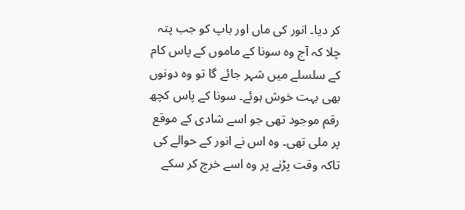کر دیا۔ انور کی ماں اور باپ کو جب پتہ چلا کہ آج وہ سونا کے ماموں کے پاس کام کے سلسلے میں شہر جائے گا تو وہ دونوں بھی بہت خوش ہوئے۔ سونا کے پاس کچھ رقم موجود تھی جو اسے شادی کے موقع پر ملی تھی۔ وہ اس نے انور کے حوالے کی تاکہ وقت پڑنے پر وہ اسے خرچ کر سکے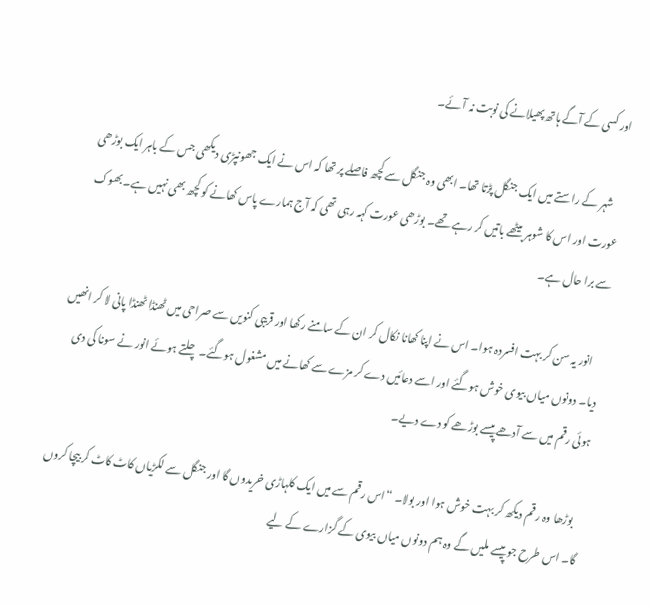اور کسی کے آگے ہاتھ پھیلانے کی نوبت نہ آئے۔

    شہر کے راستے میں ایک جنگل پڑتا تھا۔ ابھی وہ جنگل سے کچھ فاصلے پر تھا کہ اس نے ایک جھونپڑی دیکھی جس کے باہر ایک بوڑھی عورت اور اس کا شوہر بیٹھے باتیں کر رہے تھے۔ بوڑھی عورت کہہ رہی تھی کہ آج ہمارے پاس کھانے کو کچھ بھی نہیں ہے۔ بھوک سے برا حال ہے۔

    انور یہ سن کر بہت افسردہ ہوا۔ اس نے اپنا کھانا نکال کر ان کے سامنے رکھا اور قریبی کنویں سے صراحی میں ٹھنڈا ٹھنڈا پانی لا کر انھیں دیا۔ دونوں میاں بیوی خوش ہوگئے اور اسے دعائیں دے کر مزے سے کھانے میں مشغول ہوگئے۔ چلتے ہوئے انور نے سونا کی دی ہوئی رقم میں سے آدھے پیسے بوڑھے کو دے دیے۔

    بوڑھا وہ رقم دیکھ کر بہت خوش ہوا اور بولا۔ “اس رقم سے میں ایک کلہاڑی خریدوں گا اور جنگل سے لکڑیاں کاٹ کاٹ کر بیچا کروں گا۔ اس طرح جو پیسے ملیں گے وہ ہم دونوں میاں بیوی کے گزارے کے لیے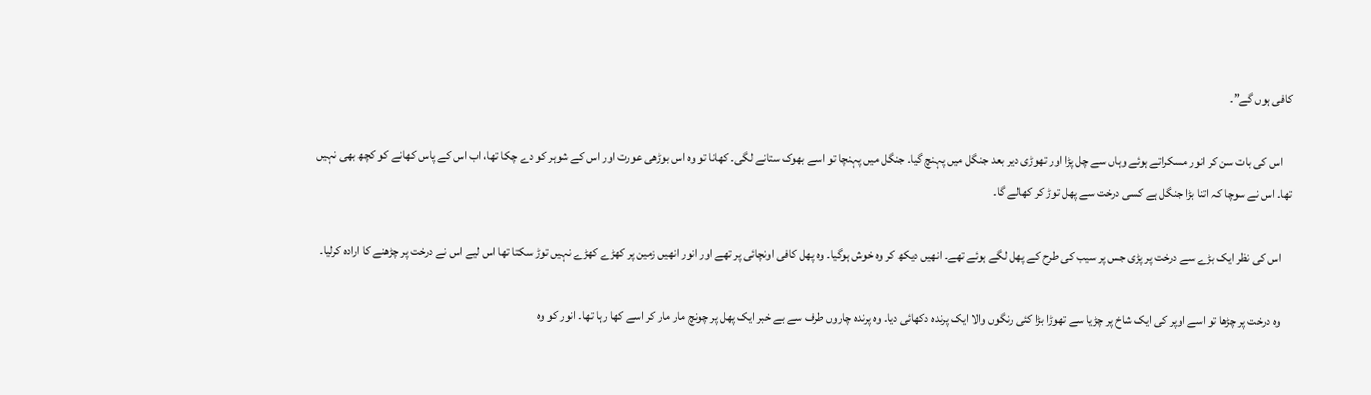کافی ہوں گے”۔

    اس کی بات سن کر انور مسکراتے ہوئے وہاں سے چل پڑا اور تھوڑی دیر بعد جنگل میں پہنچ گیا۔ جنگل میں پہنچا تو اسے بھوک ستانے لگی۔ کھانا تو وہ اس بوڑھی عورت اور اس کے شوہر کو دے چکا تھا، اب اس کے پاس کھانے کو کچھ بھی نہیں تھا۔ اس نے سوچا کہ اتنا بڑا جنگل ہے کسی درخت سے پھل توڑ کر کھالے گا۔

    اس کی نظر ایک بڑے سے درخت پر پڑی جس پر سیب کی طرح کے پھل لگے ہوئے تھے۔ انھیں دیکھ کر وہ خوش ہوگیا۔ وہ پھل کافی اونچائی پر تھے اور انور انھیں زمین پر کھڑے کھڑے نہیں توڑ سکتا تھا اس لیے اس نے درخت پر چڑھنے کا ارادہ کرلیا۔

    وہ درخت پر چڑھا تو اسے اوپر کی ایک شاخ پر چڑیا سے تھوڑا بڑا کئی رنگوں والا ایک پرندہ دکھائی دیا۔ وہ پرندہ چاروں طرف سے بے خبر ایک پھل پر چونچ مار مار کر اسے کھا رہا تھا۔ انور کو وہ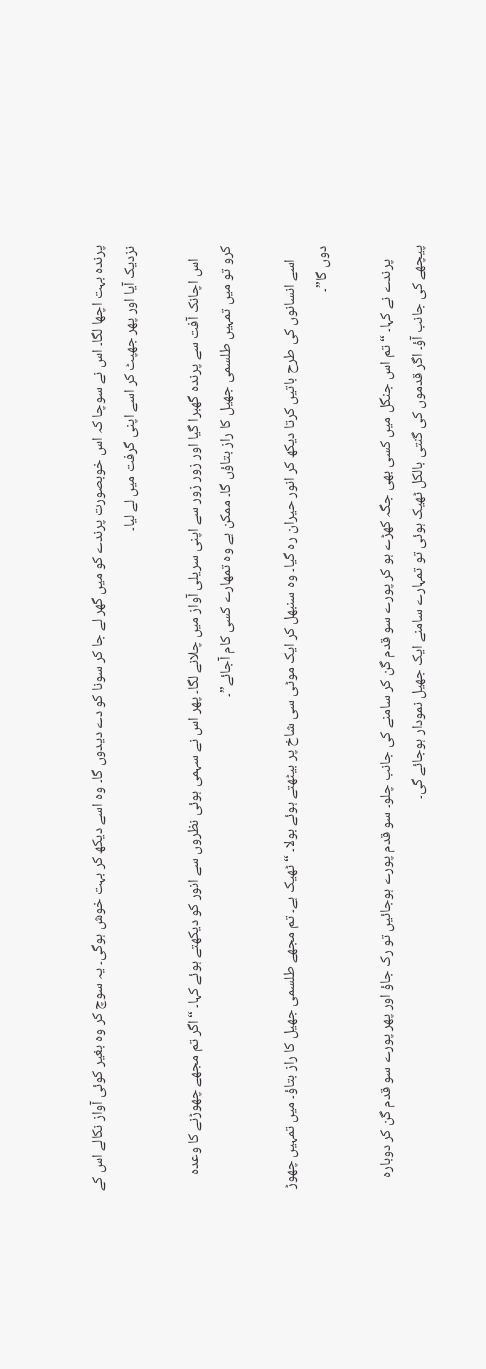پرندہ بہت اچھا لگا۔ اس نے سوچا کہ اس خوبصورت پرندے کو میں گھر لے جا کر سونا کو دے دیدوں گا۔ وہ اسے دیکھ کر بہت خوش ہوگی۔ یہ سوچ کر وہ بغیر کوئی آواز نکالے اس کے نزدیک آیا اور پھر جھپٹ کر اسے اپنی گرفت میں لے لیا۔

    اس اچانک آفت سے پرندہ گھبرا گیا اور زور زور سے اپنی سریلی آواز میں چلانے لگا۔ پھر اس نے سہمی ہوئی نظروں سے انور کو دیکھتے ہوئے کہا۔ “اگر تم مجھے چھوڑنے کا وعدہ کرو تو میں تمہیں طلسمی جھیل کا راز بتاؤں گا۔ ممکن ہے وہ تمھارے کسی کام آجائے”۔

    اسے انسانوں کی طرح باتیں کرتا دیکھ کر انور حیران رہ گیا۔ وہ سنبھل کر ایک موٹی سی شاخ پر بیٹھتے ہوئے بولا۔ “ٹھیک ہے۔ تم مجھے طلسمی جھیل کا راز بتاؤ۔ میں تمہیں چھوڑ دوں گا”۔

    پرندے نے کہا۔ “تم اس جنگل میں کسی بھی جگہ کھڑے ہو کر پورے سو قدم گن کر سامنے کی جانب چلو۔ سو قدم پورے ہوجائیں تو رک جاؤ اور پھر پورے سو قدم گن کر دوبارہ پیچھے کی جانب آؤ۔ اگر قدموں کی گنتی بالکل ٹھیک ہوئی تو تمہارے سامنے ایک جھیل نمودار ہوجائے گی۔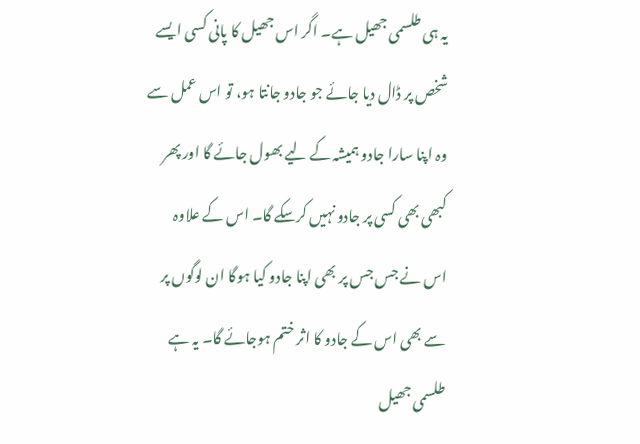یہ ہی طلسمی جھیل ہے۔ اگر اس جھیل کا پانی کسی ایسے شخص پر ڈال دیا جائے جو جادو جانتا ہو، تو اس عمل سے وہ اپنا سارا جادو ہمیشہ کے لیے بھول جائے گا اور پھر کبھی بھی کسی پر جادو نہیں کرسکے گا۔ اس کے علاوہ اس نے جس جس پر بھی اپنا جادو کیا ہوگا ان لوگوں پر سے بھی اس کے جادو کا اثر ختم ہوجائے گا۔ یہ ہے طلسمی جھیل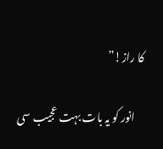کا راز!”

    انور کو یہ بات بہت عجیب سی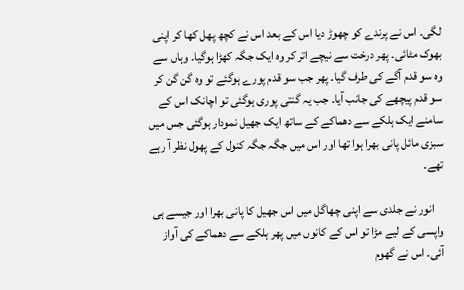لگی۔ اس نے پرندے کو چھوڑ دیا اس کے بعد اس نے کچھ پھل کھا کر اپنی بھوک مٹائی۔ پھر درخت سے نیچے اتر کر وہ ایک جگہ کھڑا ہوگیا۔ وہاں سے وہ سو قدم آگے کی طرف گیا۔ پھر جب سو قدم پورے ہوگئے تو وہ گن گن کر سو قدم پیچھے کی جانب آیا۔ جب یہ گنتی پوری ہوگئی تو اچانک اس کے سامنے ایک ہلکے سے دھماکے کے ساتھ ایک جھیل نمودار ہوگئی جس میں سبزی مائل پانی بھرا ہوا تھا اور اس میں جگہ جگہ کنول کے پھول نظر آ رہے تھے۔

    انور نے جلدی سے اپنی چھاگل میں اس جھیل کا پانی بھرا اور جیسے ہی واپسی کے لیے مڑا تو اس کے کانوں میں پھر ہلکے سے دھماکے کی آواز آئی۔ اس نے گھوم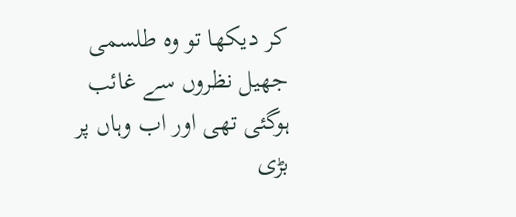کر دیکھا تو وہ طلسمی جھیل نظروں سے غائب ہوگئی تھی اور اب وہاں پر بڑی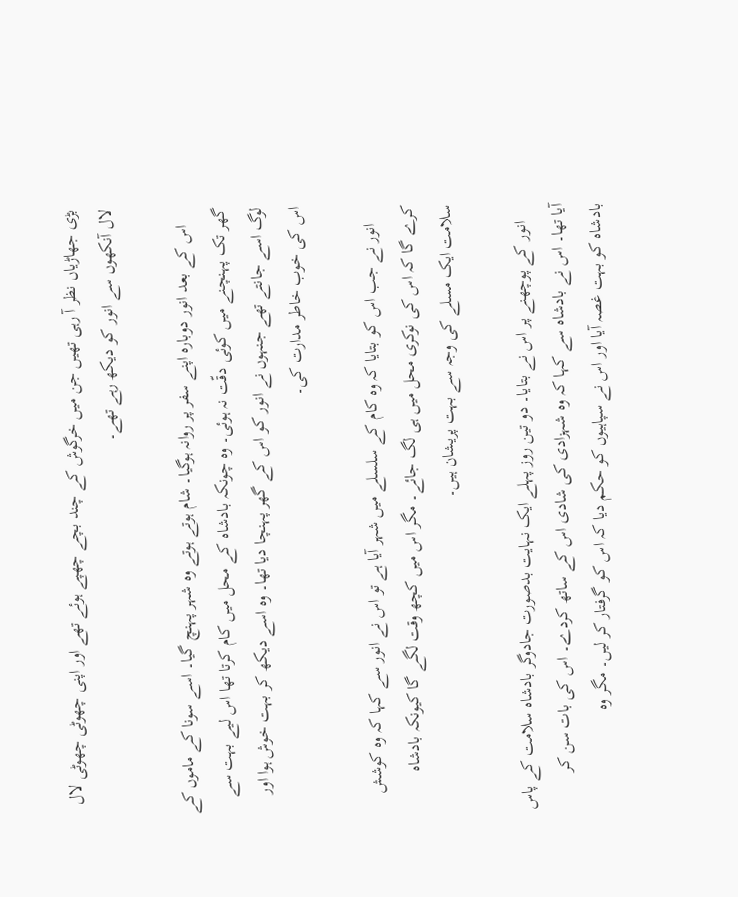بڑی جھاڑیاں نظر آ رہی تھیں جن میں خرگوش کے چند بچے چھپے ہوئے تھے اور اپنی چھوٹی چھوٹی لال لال آنکھوں سے انور کو دیکھ رہے تھے۔

    اس کے بعد انور دوبارہ اپنے سفر پر روانہ ہوگیا۔ شام ہوتے ہوتے وہ شہر پہنچ گیا۔ اسے سونا کے ماموں کے گھر تک پہنچنے میں کوئی دقّت نہ ہوئی۔ وہ چونکہ بادشاہ کے محل میں کام کرتا تھا اس لیے بہت سے لوگ اسے جانتے تھے جنہوں نے انور کو اس کے گھر پہنچا دیا تھا۔ وہ اسے دیکھ کر بہت خوش ہوا اور اس کی خوب خاطر مدارت کی۔

    انور نے جب اس کو بتایا کہ وہ کام کے سلسلے میں شہر آیا ہے تو اس نے انور سے کہا کہ وہ کوشش کرے گا کہ اس کی نوکری محل میں ہی لگ جائے۔ مگر اس میں کچھ وقت لگے گا کیونکہ بادشاہ سلامت ایک مسلے کی وجہ سے بہت پریشان ہیں۔

    انور کے پوچھنے پر اس نے بتایا۔ دو تین روز پہلے ایک نہایت بدصورت جادوگر بادشاہ سلامت کے پاس آیا تھا۔ اس نے بادشاہ سے کہا کہ وہ شہزادی کی شادی اس کے ساتھ کردے۔ اس کی بات سن کر بادشاہ کو بہت غصہ آیا اور اس نے سپاہیوں کو حکم دیا کہ اس کو گرفتار کر لیں۔ مگر وہ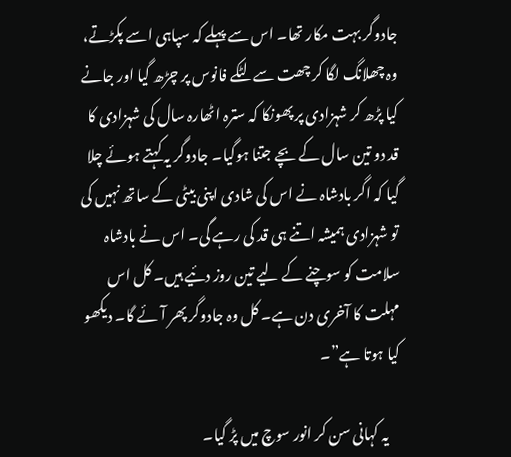جادوگر بہت مکار تھا۔ اس سے پہلے کہ سپاہی اسے پکڑتے، وہ چھلانگ لگا کر چھت سے لٹکے فانوس پر چڑھ گیا اور جانے کیا پڑھ کر شہزادی پر پھونکا کہ سترہ اٹھارہ سال کی شہزادی کا قد دو تین سال کے بچے جتنا ہوگیا۔ جادوگر یہ کہتے ہوئے چلا گیا کہ اگر بادشاہ نے اس کی شادی اپنی بیٹی کے ساتھ نہیں کی تو شہزادی ہمیشہ اتنے ہی قد کی رہے گی۔ اس نے بادشاہ سلامت کو سوچنے کے لیے تین روز دئیے ہیں۔ کل اس مہلت کا آخری دن ہے۔ کل وہ جادوگر پھر آئے گا۔ دیکھو کیا ہوتا ہے”۔

    یہ کہانی سن کر انور سوچ میں پڑ گیا۔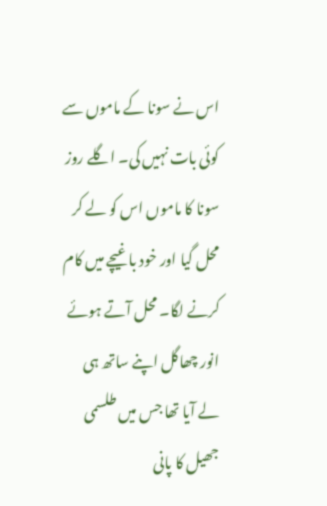اس نے سونا کے ماموں سے کوئی بات نہیں کی۔ اگلے روز سونا کا ماموں اس کو لے کر محل گیا اور خود باغیچے میں کام کرنے لگا۔ محل آتے ہوئے انور چھاگل اپنے ساتھ ہی لے آیا تھا جس میں طلسمی جھیل کا پانی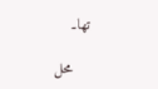تھا۔

    محل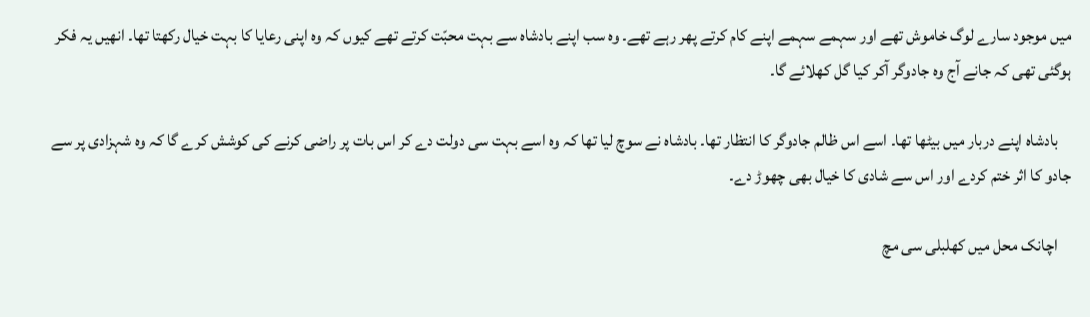میں موجود سارے لوگ خاموش تھے اور سہمے سہمے اپنے کام کرتے پھر رہے تھے۔ وہ سب اپنے بادشاہ سے بہت محبّت کرتے تھے کیوں کہ وہ اپنی رعایا کا بہت خیال رکھتا تھا۔ انھیں یہ فکر ہوگئی تھی کہ جانے آج وہ جادوگر آکر کیا گل کھلائے گا۔

    بادشاہ اپنے دربار میں بیٹھا تھا۔ اسے اس ظالم جادوگر کا انتظار تھا۔ بادشاہ نے سوچ لیا تھا کہ وہ اسے بہت سی دولت دے کر اس بات پر راضی کرنے کی کوشش کرے گا کہ وہ شہزادی پر سے جادو کا اثر ختم کردے اور اس سے شادی کا خیال بھی چھوڑ دے۔

    اچانک محل میں کھلبلی سی مچ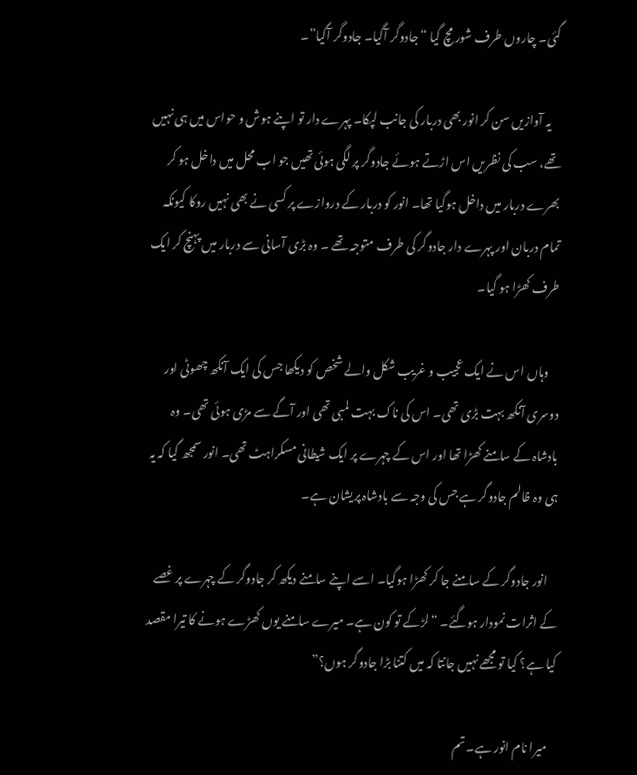گئی۔ چاروں طرف شور مچ گیا “جادوگر آگیا۔ جادوگر آگیا”۔

    یہ آوازیں سن کر انور بھی دربار کی جانب لپکا۔ پہرے دار تو اپنے ہوش و حواس میں ہی نہیں تھے، سب کی نظریں اس اڑتے ہوئے جادوگر پر لگی ہوئی تھیں جو اب محل میں داخل ہو کر بھرے دربار میں داخل ہوگیا تھا۔ انور کو دربار کے دروازے پر کسی نے بھی نہیں روکا کیونکہ تمام دربان اور پہرے دار جادوگر کی طرف متوجہ تھے ۔ وہ بڑی آسانی سے دربار میں پہنچ کر ایک طرف کھڑا ہو گیا۔

    وہاں اس نے ایک عجیب و غریب شکل والے شخص کو دیکھا جس کی ایک آنکھ چھوٹی اور دوسری آنکھ بہت بڑی تھی۔ اس کی ناک بہت لمبی تھی اور آگے سے مڑی ہوئی تھی۔ وہ بادشاہ کے سامنے کھڑا تھا اور اس کے چہرے پر ایک شیطانی مسکراہٹ تھی۔ انور سمجھ گیا کہ یہ ہی وہ ظالم جادوگر ہے جس کی وجہ سے بادشاہ پریشان ہے۔

    انور جادوگر کے سامنے جا کر کھڑا ہوگیا۔ اسے اپنے سامنے دیکھ کر جادوگر کے چہرے پر غصے کے اثرات نمودار ہوگئے۔ “لڑکے تو کون ہے۔ میرے سامنے یوں کھڑے ہونے کا تیرا مقصد کیا ہے؟ کیا تو مجھے نہیں جانتا کہ میں کتنا بڑا جادوگر ہوں؟”

    میرا نام انور ہے۔ تم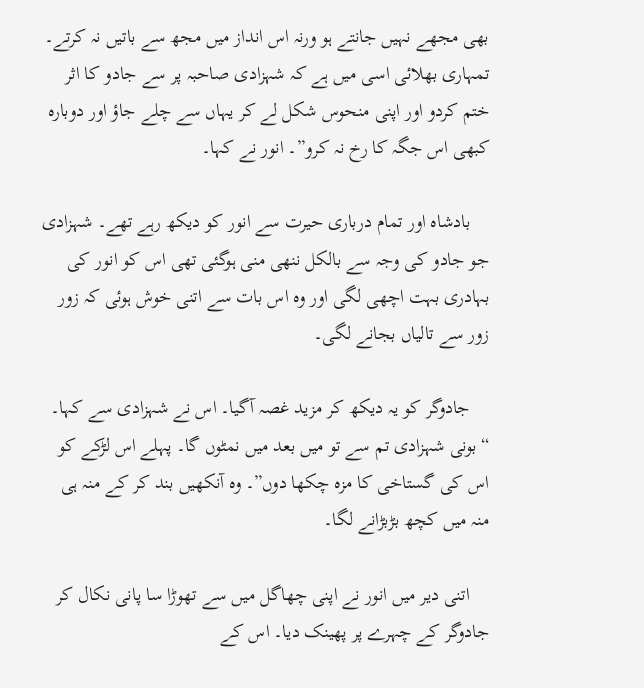بھی مجھے نہیں جانتے ہو ورنہ اس انداز میں مجھ سے باتیں نہ کرتے۔ تمہاری بھلائی اسی میں ہے کہ شہزادی صاحبہ پر سے جادو کا اثر ختم کردو اور اپنی منحوس شکل لے کر یہاں سے چلے جاؤ اور دوبارہ کبھی اس جگہ کا رخ نہ کرو”۔ انور نے کہا۔

    بادشاہ اور تمام درباری حیرت سے انور کو دیکھ رہے تھے۔ شہزادی جو جادو کی وجہ سے بالکل ننھی منی ہوگئی تھی اس کو انور کی بہادری بہت اچھی لگی اور وہ اس بات سے اتنی خوش ہوئی کہ زور زور سے تالیاں بجانے لگی۔

    جادوگر کو یہ دیکھ کر مزید غصہ آگیا۔ اس نے شہزادی سے کہا۔ “بونی شہزادی تم سے تو میں بعد میں نمٹوں گا۔ پہلے اس لڑکے کو اس کی گستاخی کا مزہ چکھا دوں”۔ وہ آنکھیں بند کر کے منہ ہی منہ میں کچھ بڑبڑانے لگا۔

    اتنی دیر میں انور نے اپنی چھاگل میں سے تھوڑا سا پانی نکال کر جادوگر کے چہرے پر پھینک دیا۔ اس کے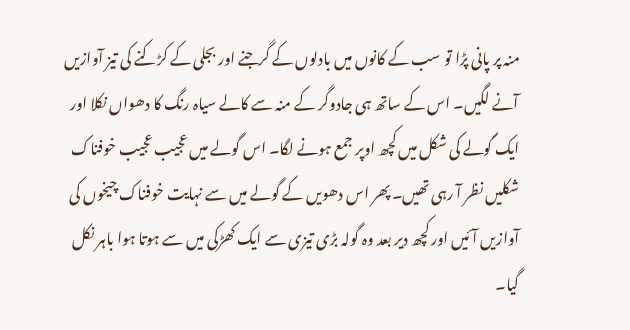منہ پر پانی پڑا تو سب کے کانوں میں بادلوں کے گرجنے اور بجلی کے کڑکنے کی تیز آوازیں آنے لگیں۔ اس کے ساتھ ہی جادوگر کے منہ سے کالے سیاہ رنگ کا دھواں نکلا اور ایک گولے کی شکل میں کچھ اوپر جمع ہونے لگا۔ اس گولے میں عجیب عجیب خوفناک شکلیں نظر آ رہی تھیں۔ پھر اس دھویں کے گولے میں سے نہایت خوفناک چیخوں کی آوازیں آئیں اور کچھ دیر بعد وہ گولہ بڑی تیزی سے ایک کھڑکی میں سے ہوتا ہوا باہر نکل گیا۔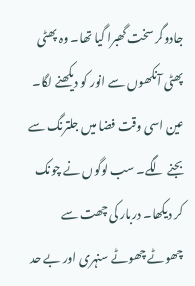جادوگر سخت گھبرا گیا تھا۔ وہ پھٹی پھٹی آنکھوں سے انور کو دیکھنے لگا۔ عین اسی وقت فضا میں جلترنگ سے بجنے لگے۔ سب لوگوں نے چونک کر دیکھا۔ دربار کی چھت سے چھوٹے چھوٹے سنہری اور بے حد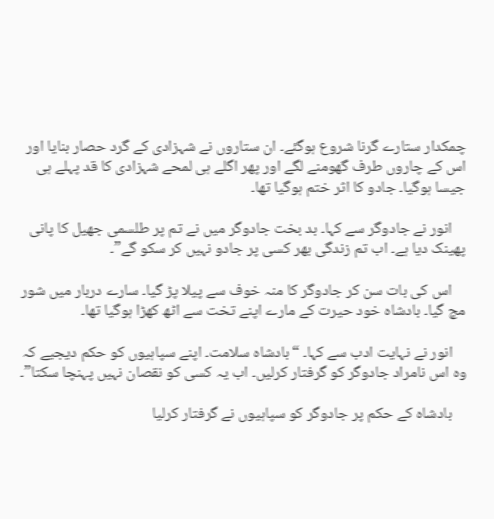چمکدار ستارے گرنا شروع ہوگئے۔ ان ستاروں نے شہزادی کے گرد حصار بنایا اور اس کے چاروں طرف گھومنے لگے اور پھر اگلے ہی لمحے شہزادی کا قد پہلے ہی جیسا ہوگیا۔ جادو کا اثر ختم ہوگیا تھا۔

    انور نے جادوگر سے کہا۔ بد بخت جادوگر میں نے تم پر طلسمی جھیل کا پانی پھینک دیا ہے۔ اب تم زندگی بھر کسی پر جادو نہیں کر سکو گے”۔

    اس کی بات سن کر جادوگر کا منہ خوف سے پیلا پڑ گیا۔ سارے دربار میں شور مچ گیا۔ بادشاہ خود حیرت کے مارے اپنے تخت سے اٹھ کھڑا ہوگیا تھا۔

    انور نے نہایت ادب سے کہا۔ “بادشاہ سلامت۔ اپنے سپاہیوں کو حکم دیجیے کہ وہ اس نامراد جادوگر کو گرفتار کرلیں۔ اب یہ کسی کو نقصان نہیں پہنچا سکتا”۔

    بادشاہ کے حکم پر جادوگر کو سپاہیوں نے گرفتار کرلیا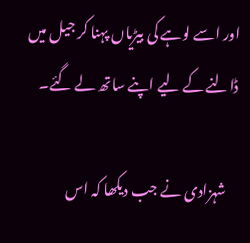اور اسے لوہے کی بیڑیاں پہنا کر جیل میں ڈالنے کے لیے اپنے ساتھ لے گئے۔

    شہزادی نے جب دیکھا کہ اس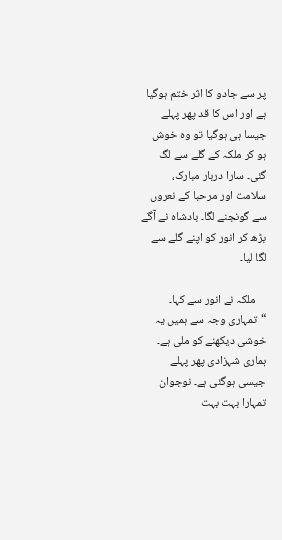پر سے جادو کا اثر ختم ہوگیا ہے اور اس کا قد پھر پہلے جیسا ہی ہوگیا تو وہ خوش ہو کر ملکہ کے گلے سے لگ گئی۔ سارا دربار مبارک، سلامت اور مرحبا کے نعروں سے گونجنے لگا۔ بادشاہ نے آگے بڑھ کر انور کو اپنے گلے سے لگا لیا۔

    ملکہ نے انور سے کہا۔ “تمہاری وجہ سے ہمیں یہ خوشی دیکھنے کو ملی ہے۔ ہماری شہزادی پھر پہلے جیسی ہوگئی ہے۔ نوجوان تمہارا بہت بہت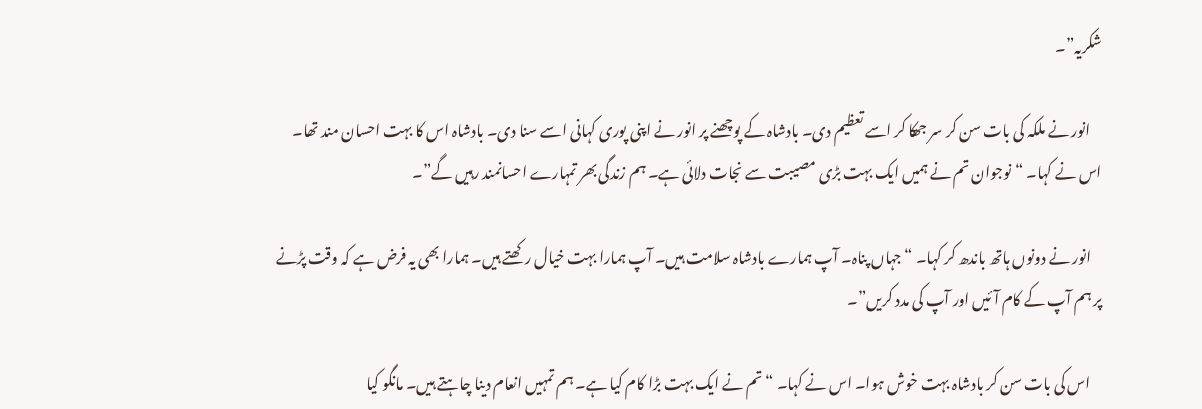شکریہ”۔

    انور نے ملکہ کی بات سن کر سر جھکا کر اسے تعظیم دی۔ بادشاہ کے پوچھنے پر انور نے اپنی پوری کہانی اسے سنا دی۔ بادشاہ اس کا بہت احسان مند تھا۔ اس نے کہا۔ “نوجوان تم نے ہمیں ایک بہت بڑی مصیبت سے نجات دلائی ہے۔ ہم زندگی بھر تمہارے احسانمند رہیں گے”۔

    انور نے دونوں ہاتھ باندھ کر کہا۔ “جہاں پناہ۔ آپ ہمارے بادشاہ سلامت ہیں۔ آپ ہمارا بہت خیال رکھتے ہیں۔ ہمارا بھی یہ فرض ہے کہ وقت پڑنے پر ہم آپ کے کام آئیں اور آپ کی مدد کریں”۔

    اس کی بات سن کر بادشاہ بہت خوش ہوا۔ اس نے کہا۔ “تم نے ایک بہت بڑا کام کیا ہے۔ ہم تمہیں انعام دینا چاہتے ہیں۔ مانگو کیا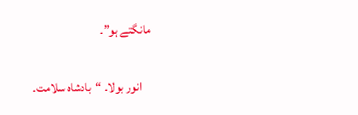مانگتے ہو”۔

    انور بولا۔ “بادشاہ سلامت۔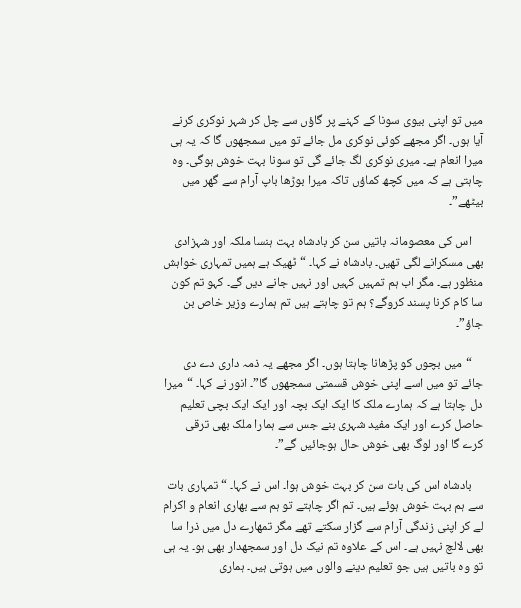میں تو اپنی بیوی سونا کے کہنے پر گاؤں سے چل کر شہر نوکری کرنے آیا ہوں۔ اگر مجھے کوئی نوکری مل جائے تو میں سمجھوں گا کہ یہ ہی میرا انعام ہے۔ میری نوکری لگ جائے گی تو سونا بہت خوش ہوگی۔ وہ چاہتی ہے کہ میں کچھ کماؤں تاکہ میرا بوڑھا باپ آرام سے گھر میں بیٹھے”۔

    اس کی معصومانہ باتیں سن کر بادشاہ بہت ہنسا ملکہ اور شہزادی بھی مسکرانے لگی تھیں۔ بادشاہ نے کہا۔ “ٹھیک ہے ہمیں تمہاری خواہش منظور ہے۔ مگر اب ہم تمہیں کہیں اور نہیں جانے دیں گے۔ کہو تم کون سا کام کرنا پسند کروگے؟ ہم تو چاہتے ہیں تم ہمارے وزیر خاص بن جاؤ”۔

    “میں بچوں کو پڑھانا چاہتا ہوں۔ اگر مجھے یہ ذمہ داری دے دی جائے تو میں اسے اپنی خوش قسمتی سمجھوں گا”۔ انور نے کہا۔ “میرا دل چاہتا ہے کہ ہمارے ملک کا ایک ایک بچہ اور ایک ایک بچی تعلیم حاصل کرے اور ایک مفید شہری بنے جس سے ہمارا ملک بھی ترقی کرے گا اور لوگ بھی خوش حال ہوجائیں گے”۔

    بادشاہ اس کی بات سن کر بہت خوش ہوا۔ اس نے کہا۔ “تمہاری بات سے ہم بہت خوش ہوئے ہیں۔ تم اگر چاہتے تو ہم سے بھاری انعام و اکرام لے کر اپنی زندگی آرام سے گزار سکتے تھے مگر تمھارے دل میں ذرا سا بھی لالچ نہیں ہے۔ اس کے علاوہ تم نیک دل اور سمجھدار بھی ہو۔ یہ ہی تو وہ باتیں ہیں جو تعلیم دینے والوں میں ہوتی ہیں۔ ہماری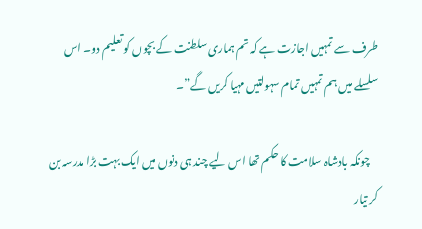طرف سے تمہیں اجازت ہے کہ تم ہماری سلطنت کے بچوں کو تعلیم دو۔ اس سلسلے میں ہم تمہیں تمام سہولتیں مہیا کریں گے”۔

    چونکہ بادشاہ سلامت کا حکم تھا اس لیے چند ہی دنوں میں ایک بہت بڑا مدرسہ بن کر تیار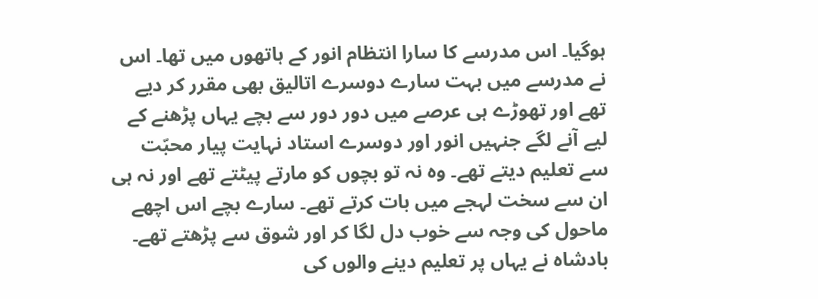ہوگیا۔ اس مدرسے کا سارا انتظام انور کے ہاتھوں میں تھا۔ اس نے مدرسے میں بہت سارے دوسرے اتالیق بھی مقرر کر دیے تھے اور تھوڑے ہی عرصے میں دور دور سے بچے یہاں پڑھنے کے لیے آنے لگے جنہیں انور اور دوسرے استاد نہایت پیار محبّت سے تعلیم دیتے تھے۔ وہ نہ تو بچوں کو مارتے پیٹتے تھے اور نہ ہی ان سے سخت لہجے میں بات کرتے تھے۔ سارے بچے اس اچھے ماحول کی وجہ سے خوب دل لگا کر اور شوق سے پڑھتے تھے۔ بادشاہ نے یہاں پر تعلیم دینے والوں کی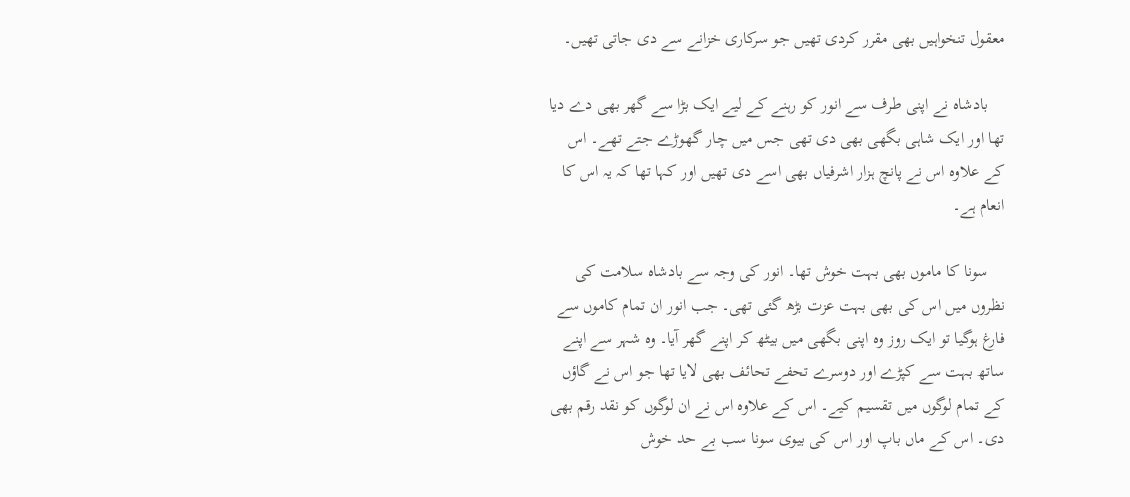معقول تنخواہیں بھی مقرر کردی تھیں جو سرکاری خزانے سے دی جاتی تھیں۔

    بادشاہ نے اپنی طرف سے انور کو رہنے کے لیے ایک بڑا سے گھر بھی دے دیا تھا اور ایک شاہی بگھی بھی دی تھی جس میں چار گھوڑے جتے تھے۔ اس کے علاوہ اس نے پانچ ہزار اشرفیاں بھی اسے دی تھیں اور کہا تھا کہ یہ اس کا انعام ہے۔

    سونا کا ماموں بھی بہت خوش تھا۔ انور کی وجہ سے بادشاہ سلامت کی نظروں میں اس کی بھی بہت عزت بڑھ گئی تھی۔ جب انور ان تمام کاموں سے فارغ ہوگیا تو ایک روز وہ اپنی بگھی میں بیٹھ کر اپنے گھر آیا۔ وہ شہر سے اپنے ساتھ بہت سے کپڑے اور دوسرے تحفے تحائف بھی لایا تھا جو اس نے گاؤں کے تمام لوگوں میں تقسیم کیے۔ اس کے علاوہ اس نے ان لوگوں کو نقد رقم بھی دی۔ اس کے ماں باپ اور اس کی بیوی سونا سب بے حد خوش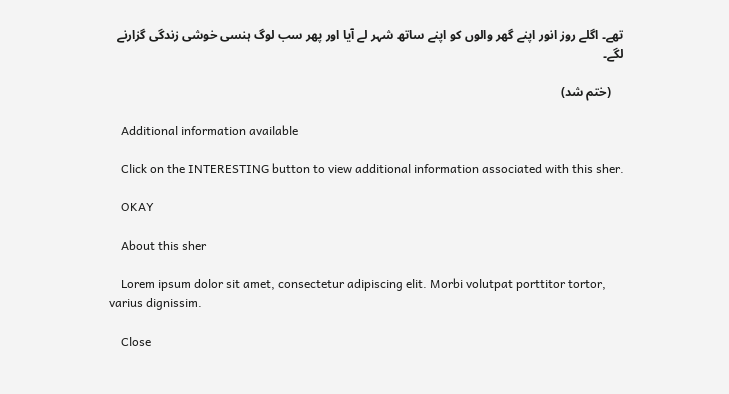تھے۔ اگلے روز انور اپنے گھر والوں کو اپنے ساتھ شہر لے آیا اور پھر سب لوگ ہنسی خوشی زندگی گزارنے لگے۔

    (ختم شد)

    Additional information available

    Click on the INTERESTING button to view additional information associated with this sher.

    OKAY

    About this sher

    Lorem ipsum dolor sit amet, consectetur adipiscing elit. Morbi volutpat porttitor tortor, varius dignissim.

    Close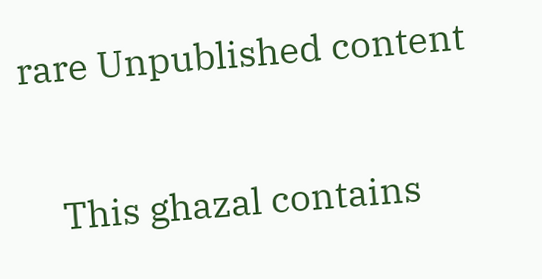rare Unpublished content

    This ghazal contains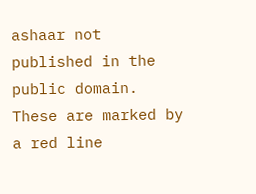ashaar not published in the public domain. These are marked by a red line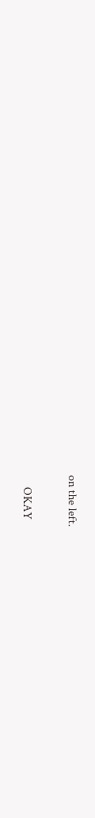on the left.

    OKAY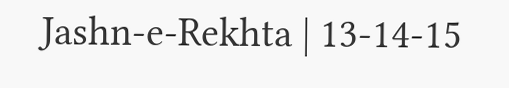Jashn-e-Rekhta | 13-14-15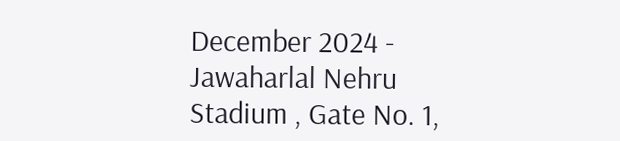December 2024 - Jawaharlal Nehru Stadium , Gate No. 1,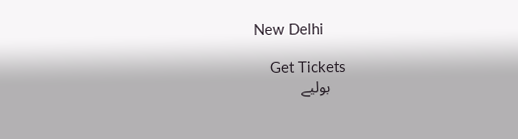New Delhi

    Get Tickets
    بولیے